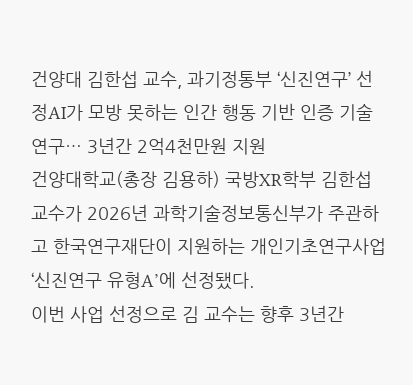건양대 김한섭 교수, 과기정통부 ‘신진연구’ 선정AI가 모방 못하는 인간 행동 기반 인증 기술 연구… 3년간 2억4천만원 지원
건양대학교(총장 김용하) 국방XR학부 김한섭 교수가 2026년 과학기술정보통신부가 주관하고 한국연구재단이 지원하는 개인기초연구사업 ‘신진연구 유형A’에 선정됐다.
이번 사업 선정으로 김 교수는 향후 3년간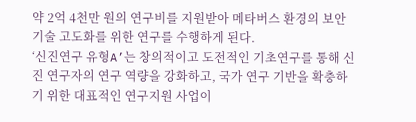약 2억 4천만 원의 연구비를 지원받아 메타버스 환경의 보안 기술 고도화를 위한 연구를 수행하게 된다.
‘신진연구 유형A’는 창의적이고 도전적인 기초연구를 통해 신진 연구자의 연구 역량을 강화하고, 국가 연구 기반을 확충하기 위한 대표적인 연구지원 사업이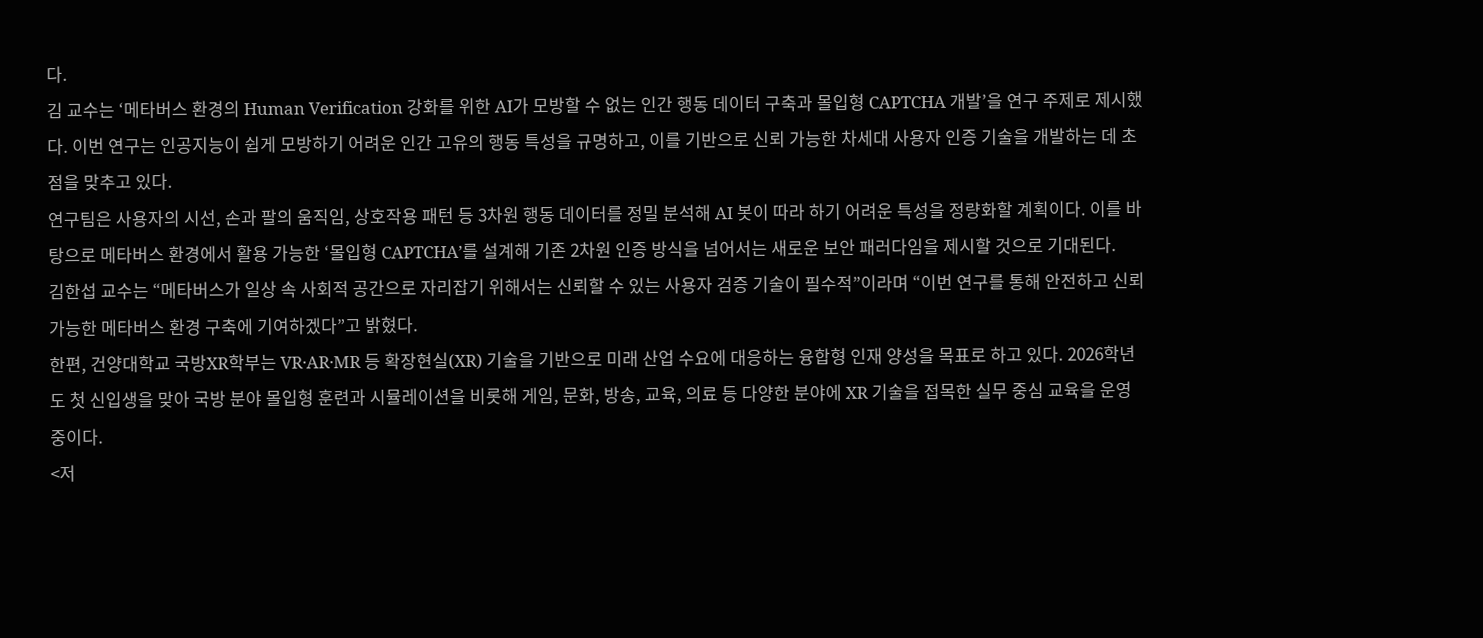다.
김 교수는 ‘메타버스 환경의 Human Verification 강화를 위한 AI가 모방할 수 없는 인간 행동 데이터 구축과 몰입형 CAPTCHA 개발’을 연구 주제로 제시했다. 이번 연구는 인공지능이 쉽게 모방하기 어려운 인간 고유의 행동 특성을 규명하고, 이를 기반으로 신뢰 가능한 차세대 사용자 인증 기술을 개발하는 데 초점을 맞추고 있다.
연구팀은 사용자의 시선, 손과 팔의 움직임, 상호작용 패턴 등 3차원 행동 데이터를 정밀 분석해 AI 봇이 따라 하기 어려운 특성을 정량화할 계획이다. 이를 바탕으로 메타버스 환경에서 활용 가능한 ‘몰입형 CAPTCHA’를 설계해 기존 2차원 인증 방식을 넘어서는 새로운 보안 패러다임을 제시할 것으로 기대된다.
김한섭 교수는 “메타버스가 일상 속 사회적 공간으로 자리잡기 위해서는 신뢰할 수 있는 사용자 검증 기술이 필수적”이라며 “이번 연구를 통해 안전하고 신뢰 가능한 메타버스 환경 구축에 기여하겠다”고 밝혔다.
한편, 건양대학교 국방XR학부는 VR·AR·MR 등 확장현실(XR) 기술을 기반으로 미래 산업 수요에 대응하는 융합형 인재 양성을 목표로 하고 있다. 2026학년도 첫 신입생을 맞아 국방 분야 몰입형 훈련과 시뮬레이션을 비롯해 게임, 문화, 방송, 교육, 의료 등 다양한 분야에 XR 기술을 접목한 실무 중심 교육을 운영 중이다.
<저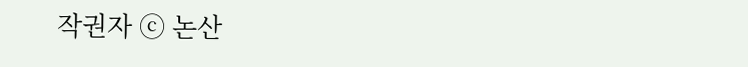작권자 ⓒ 논산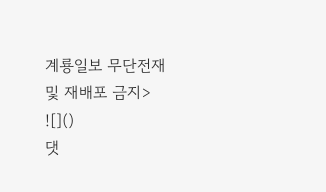계룡일보 무단전재 및 재배포 금지>
![]()
댓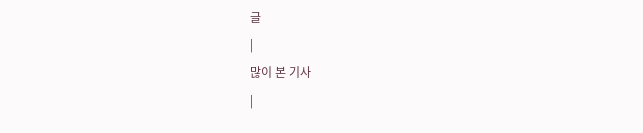글
|
많이 본 기사
|